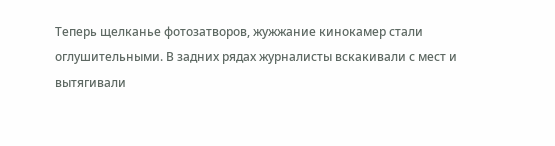Теперь щелканье фотозатворов, жужжание кинокамер стали оглушительными. В задних рядах журналисты вскакивали с мест и вытягивали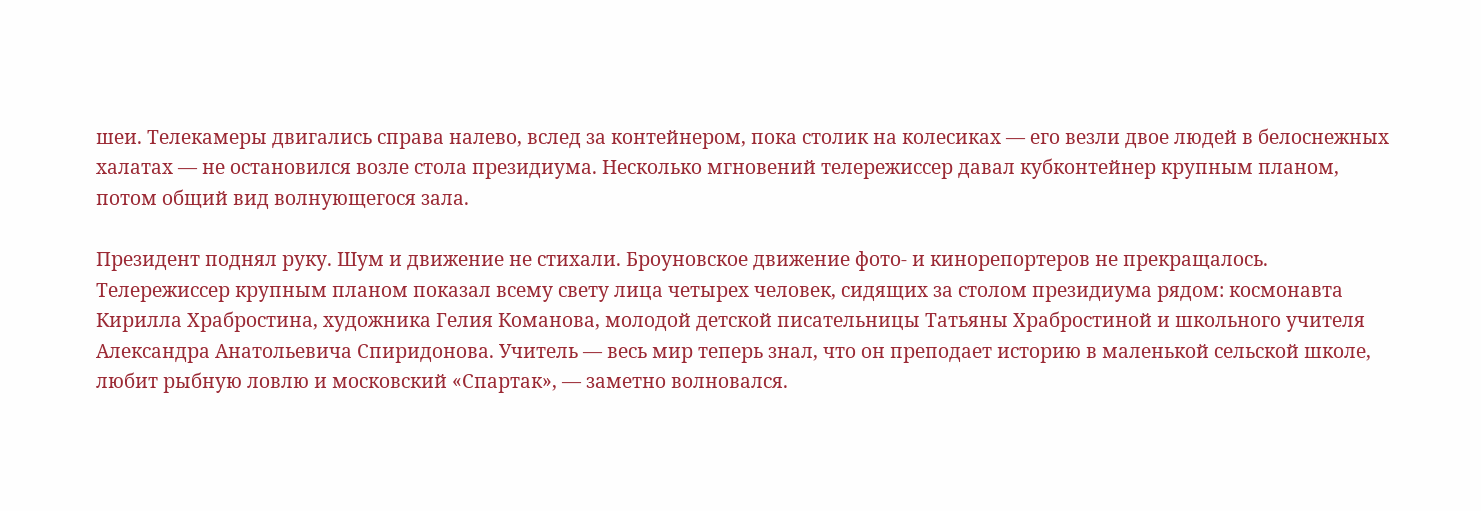шеи. Телекамеры двигались справа налево, вслед за контейнером, пока столик на колесиках — его везли двое людей в белоснежных халатах — не остановился возле стола президиума. Несколько мгновений телережиссер давал кубконтейнер крупным планом, потом общий вид волнующегося зала.

Президент поднял руку. Шум и движение не стихали. Броуновское движение фото- и кинорепортеров не прекращалось. Телережиссер крупным планом показал всему свету лица четырех человек, сидящих за столом президиума рядом: космонавта Кирилла Храбростина, художника Гелия Команова, молодой детской писательницы Татьяны Храбростиной и школьного учителя Александра Анатольевича Спиридонова. Учитель — весь мир теперь знал, что он преподает историю в маленькой сельской школе, любит рыбную ловлю и московский «Спартак», — заметно волновался.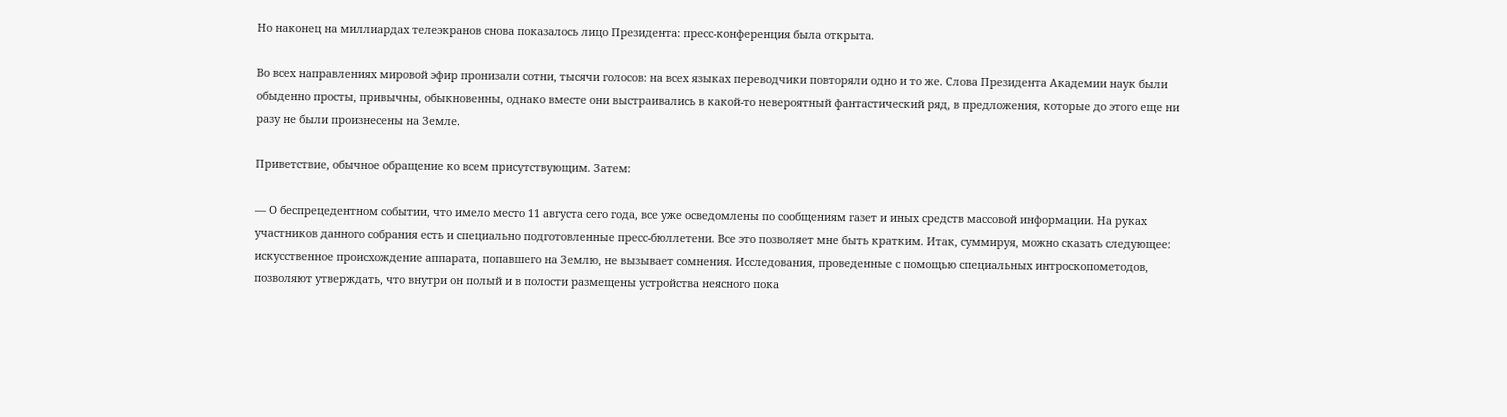Но наконец на миллиардах телеэкранов снова показалось лицо Президента: пресс-конференция была открыта.

Во всех направлениях мировой эфир пронизали сотни, тысячи голосов: на всех языках переводчики повторяли одно и то же. Слова Президента Академии наук были обыденно просты, привычны, обыкновенны, однако вместе они выстраивались в какой-то невероятный фантастический ряд, в предложения, которые до этого еще ни разу не были произнесены на Земле.

Приветствие, обычное обращение ко всем присутствующим. Затем:

— О беспрецедентном событии, что имело место 11 августа сего года, все уже осведомлены по сообщениям газет и иных средств массовой информации. На руках участников данного собрания есть и специально подготовленные пресс-бюллетени. Все это позволяет мне быть кратким. Итак, суммируя, можно сказать следующее: искусственное происхождение аппарата, попавшего на Землю, не вызывает сомнения. Исследования, проведенные с помощью специальных интроскопометодов, позволяют утверждать, что внутри он полый и в полости размещены устройства неясного пока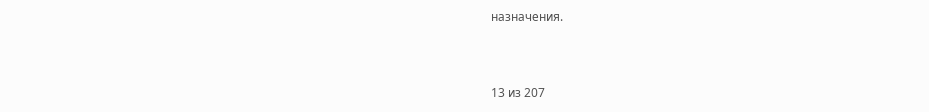назначения.



13 из 207